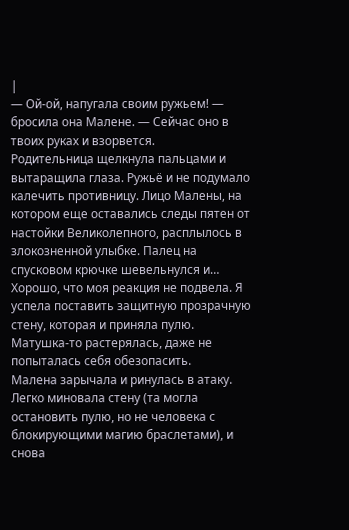|
— Ой-ой, напугала своим ружьем! — бросила она Малене. — Сейчас оно в твоих руках и взорвется.
Родительница щелкнула пальцами и вытаращила глаза. Ружьё и не подумало калечить противницу. Лицо Малены, на котором еще оставались следы пятен от настойки Великолепного, расплылось в злокозненной улыбке. Палец на спусковом крючке шевельнулся и… Хорошо, что моя реакция не подвела. Я успела поставить защитную прозрачную стену, которая и приняла пулю. Матушка-то растерялась, даже не попыталась себя обезопасить.
Малена зарычала и ринулась в атаку. Легко миновала стену (та могла остановить пулю, но не человека с блокирующими магию браслетами), и снова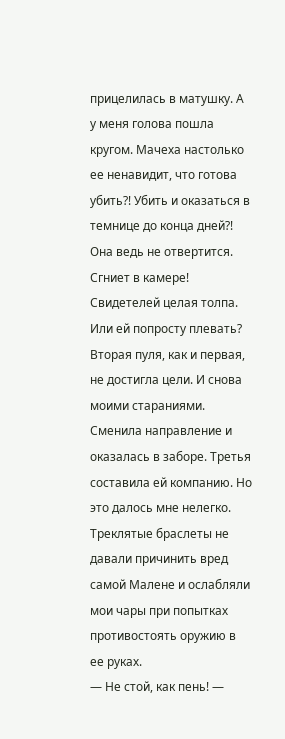прицелилась в матушку. А у меня голова пошла кругом. Мачеха настолько ее ненавидит, что готова убить?! Убить и оказаться в темнице до конца дней?! Она ведь не отвертится. Сгниет в камере! Свидетелей целая толпа. Или ей попросту плевать?
Вторая пуля, как и первая, не достигла цели. И снова моими стараниями. Сменила направление и оказалась в заборе. Третья составила ей компанию. Но это далось мне нелегко. Треклятые браслеты не давали причинить вред самой Малене и ослабляли мои чары при попытках противостоять оружию в ее руках.
— Не стой, как пень! —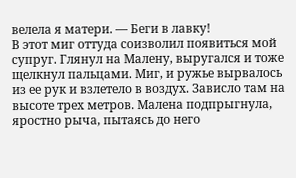велела я матери. — Беги в лавку!
В этот миг оттуда соизволил появиться мой супруг. Глянул на Малену, выругался и тоже щелкнул пальцами. Миг, и ружье вырвалось из ее рук и взлетело в воздух. Зависло там на высоте трех метров. Малена подпрыгнула, яростно рыча, пытаясь до него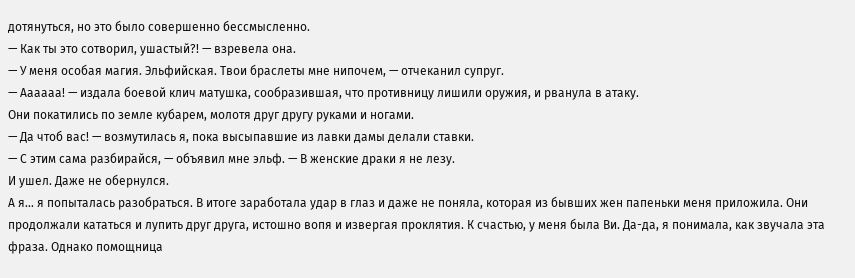дотянуться, но это было совершенно бессмысленно.
— Как ты это сотворил, ушастый?! — взревела она.
— У меня особая магия. Эльфийская. Твои браслеты мне нипочем, — отчеканил супруг.
— Аааааа! — издала боевой клич матушка, сообразившая, что противницу лишили оружия, и рванула в атаку.
Они покатились по земле кубарем, молотя друг другу руками и ногами.
— Да чтоб вас! — возмутилась я, пока высыпавшие из лавки дамы делали ставки.
— С этим сама разбирайся, — объявил мне эльф. — В женские драки я не лезу.
И ушел. Даже не обернулся.
А я… я попыталась разобраться. В итоге заработала удар в глаз и даже не поняла, которая из бывших жен папеньки меня приложила. Они продолжали кататься и лупить друг друга, истошно вопя и извергая проклятия. К счастью, у меня была Ви. Да-да, я понимала, как звучала эта фраза. Однако помощница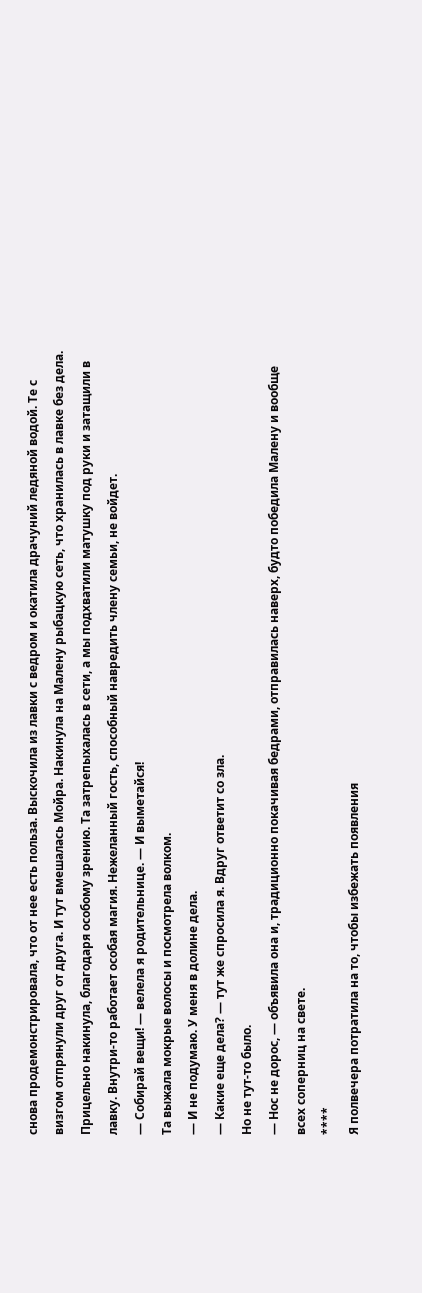снова продемонстрировала, что от нее есть польза. Выскочила из лавки с ведром и окатила драчуний ледяной водой. Те с визгом отпрянули друг от друга. И тут вмешалась Мойра. Накинула на Малену рыбацкую сеть, что хранилась в лавке без дела. Прицельно накинула, благодаря особому зрению. Та затрепыхалась в сети, а мы подхватили матушку под руки и затащили в лавку. Внутри-то работает особая магия. Нежеланный гость, способный навредить члену семьи, не войдет.
— Собирай вещи! — велела я родительнице. — И выметайся!
Та выжала мокрые волосы и посмотрела волком.
— И не подумаю. У меня в долине дела.
— Какие еще дела? — тут же спросила я. Вдруг ответит со зла.
Но не тут-то было.
— Нос не дорос, — объявила она и, традиционно покачивая бедрами, отправилась наверх, будто победила Малену и вообще всех соперниц на свете.
****
Я полвечера потратила на то, чтобы избежать появления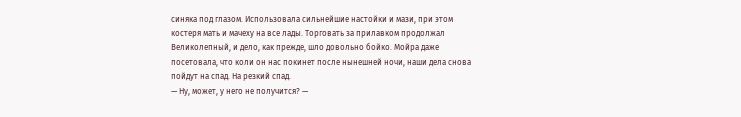синяка под глазом. Использовала сильнейшие настойки и мази, при этом костеря мать и мачеху на все лады. Торговать за прилавком продолжал Великолепный, и дело, как прежде, шло довольно бойко. Мойра даже посетовала, что коли он нас покинет после нынешней ночи, наши дела снова пойдут на спад. На резкий спад.
— Ну, может, у него не получится? —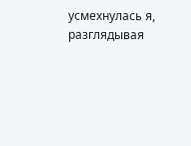усмехнулась я, разглядывая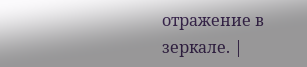отражение в зеркале. |